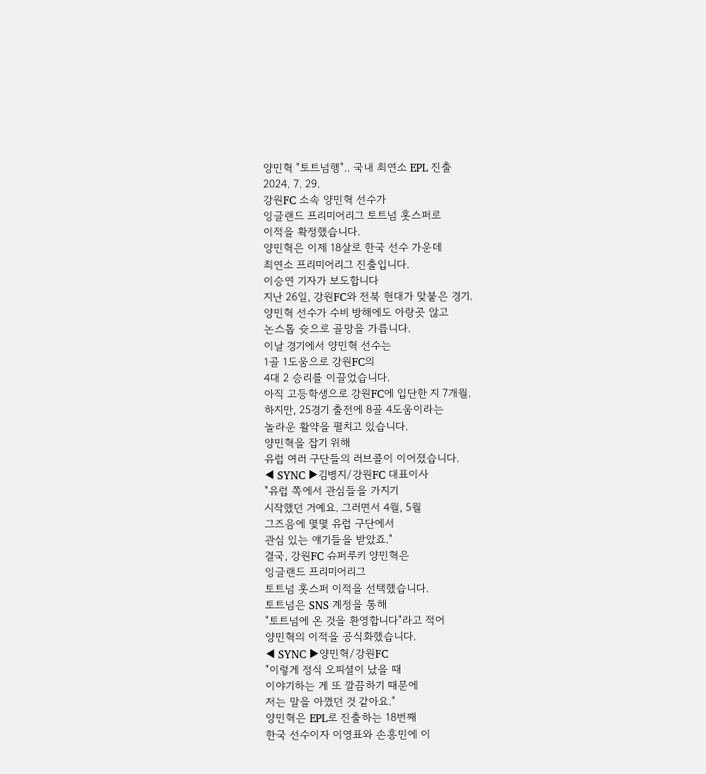양민혁 "토트넘행".. 국내 최연소 EPL 진출
2024. 7. 29.
강원FC 소속 양민혁 선수가
잉글랜드 프리미어리그 토트넘 홋스퍼로
이적을 확정했습니다.
양민혁은 이제 18살로 한국 선수 가운데
최연소 프리미어리그 진출입니다.
이승연 기자가 보도합니다
지난 26일, 강원FC와 전북 현대가 맞붙은 경기.
양민혁 선수가 수비 방해에도 아랑곳 않고
논스톱 슛으로 골망을 가릅니다.
이날 경기에서 양민혁 선수는
1골 1도움으로 강원FC의
4대 2 승리를 이끌었습니다.
아직 고등학생으로 강원FC에 입단한 지 7개월.
하지만, 25경기 출전에 8골 4도움이라는
놀라운 활약을 펼치고 있습니다.
양민혁을 잡기 위해
유럽 여러 구단들의 러브콜이 이어졌습니다.
◀ SYNC ▶김병지/강원FC 대표이사
"유럽 쪽에서 관심들을 가지기
시작했던 거예요. 그러면서 4월, 5월
그즈음에 몇몇 유럽 구단에서
관심 있는 얘기들을 받았죠."
결국, 강원FC 슈퍼루키 양민혁은
잉글랜드 프리미어리그
토트넘 홋스퍼 이적을 선택했습니다.
토트넘은 SNS 계정을 통해
"토트넘에 온 것을 환영합니다"라고 적어
양민혁의 이적을 공식화했습니다.
◀ SYNC ▶양민혁/강원FC
"이렇게 정식 오피셜이 났을 때
이야기하는 게 또 깔끔하기 때문에
저는 말을 아꼈던 것 같아요."
양민혁은 EPL로 진출하는 18번째
한국 선수이자 이영표와 손흥민에 이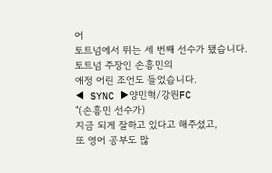어
토트넘에서 뛰는 세 번째 선수가 됐습니다.
토트넘 주장인 손흥민의
애정 어린 조언도 들었습니다.
◀ SYNC ▶양민혁/강원FC
"(손흥민 선수가)
지금 되게 잘하고 있다고 해주셨고,
또 영어 공부도 많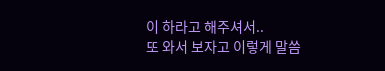이 하라고 해주셔서..
또 와서 보자고 이렇게 말씀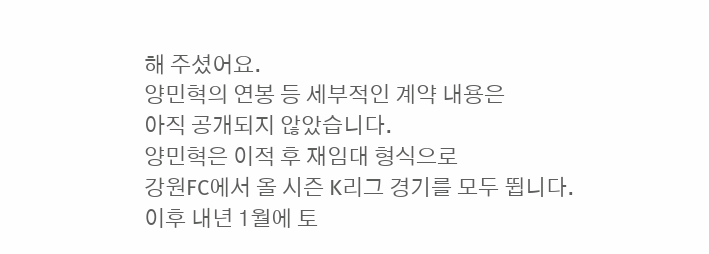해 주셨어요.
양민혁의 연봉 등 세부적인 계약 내용은
아직 공개되지 않았습니다.
양민혁은 이적 후 재임대 형식으로
강원FC에서 올 시즌 K리그 경기를 모두 뜁니다.
이후 내년 1월에 토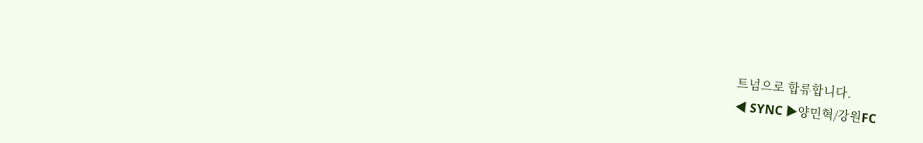트넘으로 합류합니다.
◀ SYNC ▶양민혁/강원FC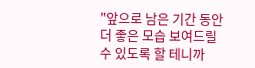"앞으로 남은 기간 동안
더 좋은 모습 보여드릴 수 있도록 할 테니까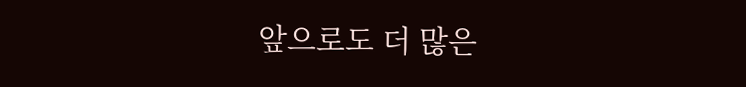앞으로도 더 많은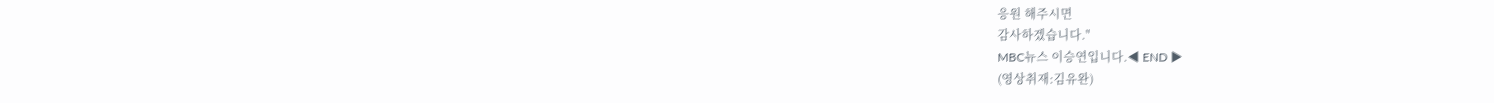응원 해주시면
감사하겠습니다."
MBC뉴스 이승연입니다.◀ END ▶
(영상취재:김유완)